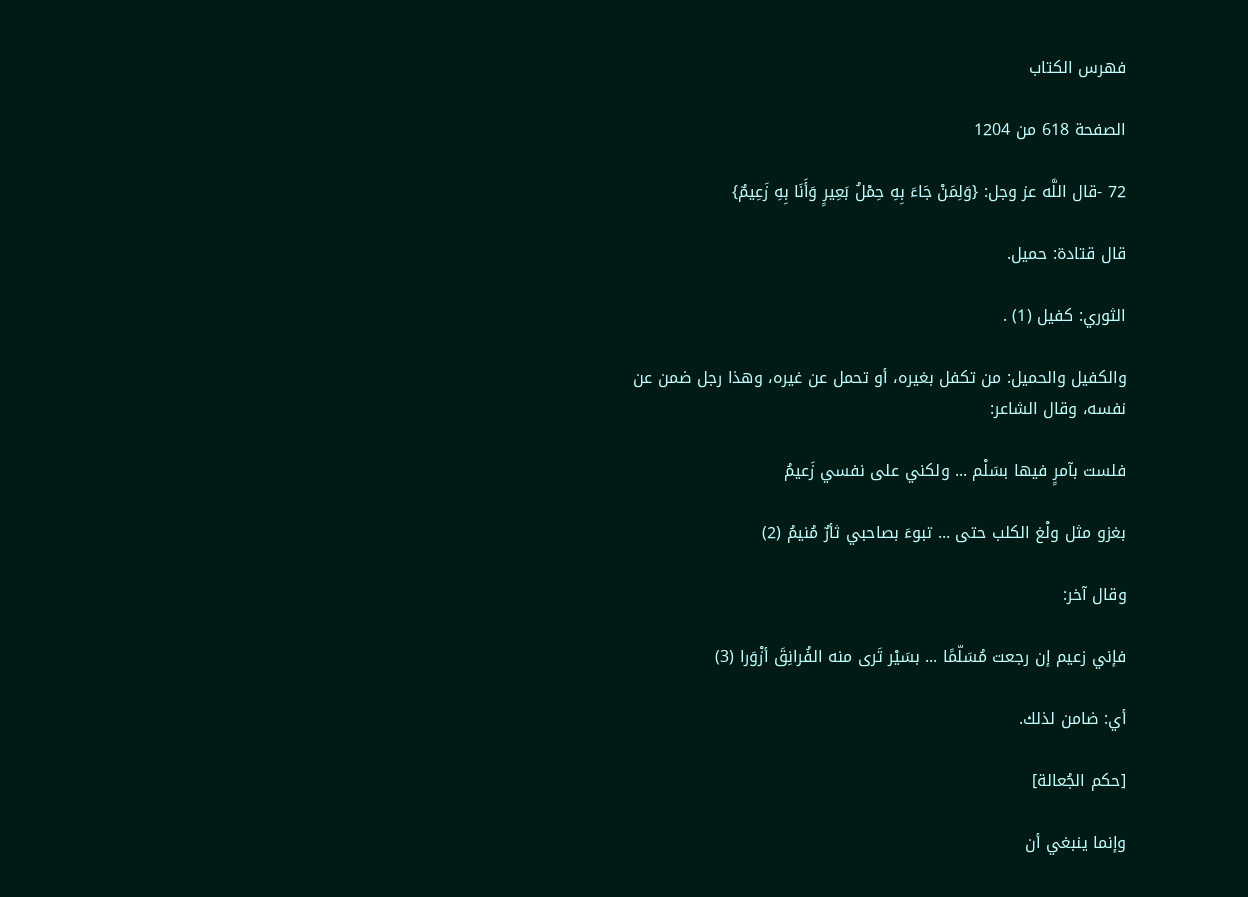فهرس الكتاب

الصفحة 618 من 1204

72 -قال اللَّه عز وجل: {وَلِمَنْ جَاءَ بِهِ حِمْلُ بَعِيرٍ وَأَنَا بِهِ زَعِيمٌ}

قال قتادة: حميل.

الثوري: كفيل (1) .

والكفيل والحميل: من تكفل بغيره، أو تحمل عن غيره، وهذا رجل ضمن عن نفسه، وقال الشاعر:

فلست بآمرٍ فيها بسَلْم ... ولكني على نفسي زَعيمُ

بغزو مثل ولْغ الكلب حتى ... تبوءَ بصاحبي ثأرٌ مُنيمُ (2)

وقال آخر:

فإني زعيم إن رجعت مُسَلّمًا ... بسَيْر تَرى منه الفُرانِقَ أزْوَرا (3)

أي: ضامن لذلك.

[حكم الجُعالة]

وإنما ينبغي أن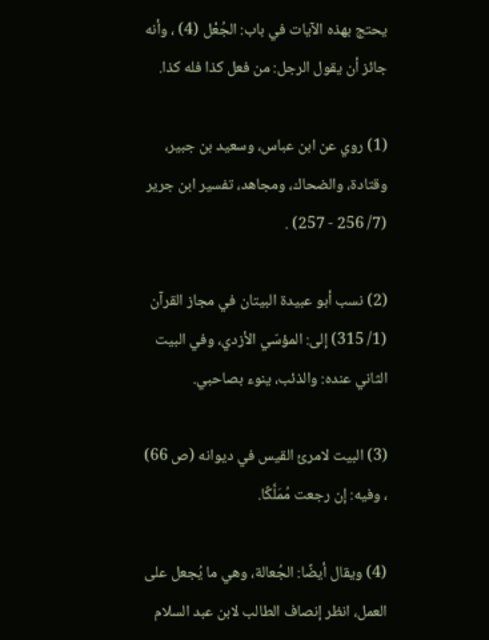يحتج بهذه الآيات في باب: الجُعْل (4) ، وأنه جائز أن يقول الرجل: من فعل كذا فله كذا.

(1) روي عن ابن عباس، وسعيد بن جبير، وقتادة، والضحاك، ومجاهد، تفسير ابن جرير (7/ 256 - 257) .

(2) نسب أبو عبيدة البيتان في مجاز القرآن (1/ 315) إلى: المؤسّي الأزدي، وفي البيت الثاني عنده: والذئب، ينوء بصاحبي.

(3) البيت لامرئ القيس في ديوانه (ص 66) ، وفيه: إن رجعت مُمَلَّكًا.

(4) ويقال أيضًا: الجُعالة، وهي ما يُجعل على العمل، انظر إنصاف الطالب لابن عبد السلام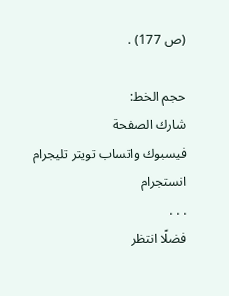(ص 177) .

حجم الخط:
شارك الصفحة
فيسبوك واتساب تويتر تليجرام انستجرام
. . .
فضلًا انتظر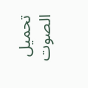تحميل الصوت